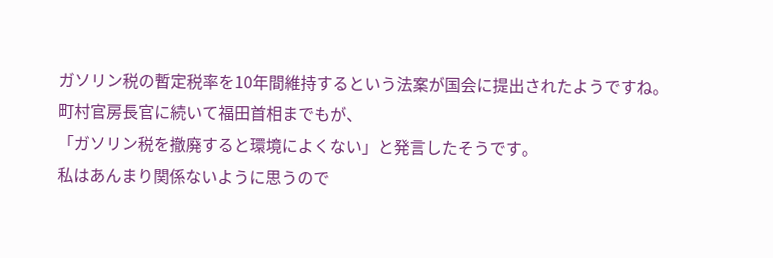ガソリン税の暫定税率を10年間維持するという法案が国会に提出されたようですね。
町村官房長官に続いて福田首相までもが、
「ガソリン税を撤廃すると環境によくない」と発言したそうです。
私はあんまり関係ないように思うので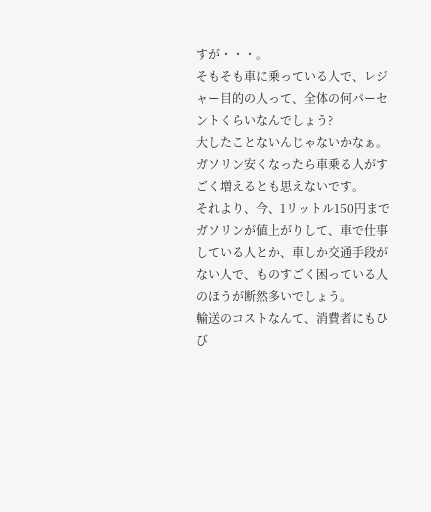すが・・・。
そもそも車に乗っている人で、レジャー目的の人って、全体の何パーセントくらいなんでしょう?
大したことないんじゃないかなぁ。
ガソリン安くなったら車乗る人がすごく増えるとも思えないです。
それより、今、1リットル150円までガソリンが値上がりして、車で仕事している人とか、車しか交通手段がない人で、ものすごく困っている人のほうが断然多いでしょう。
輸送のコストなんて、消費者にもひび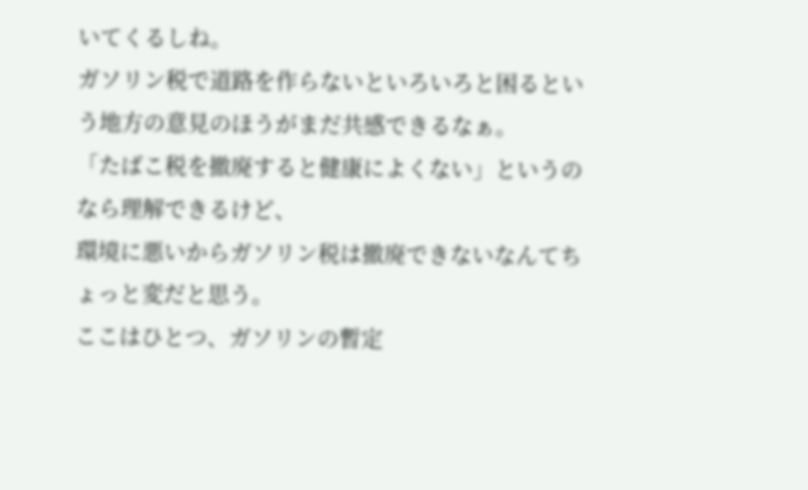いてくるしね。
ガソリン税で道路を作らないといろいろと困るという地方の意見のほうがまだ共感できるなぁ。
「たばこ税を撤廃すると健康によくない」というのなら理解できるけど、
環境に悪いからガソリン税は撤廃できないなんてちょっと変だと思う。
ここはひとつ、ガソリンの暫定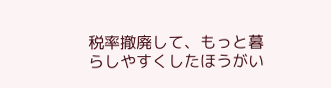税率撤廃して、もっと暮らしやすくしたほうがい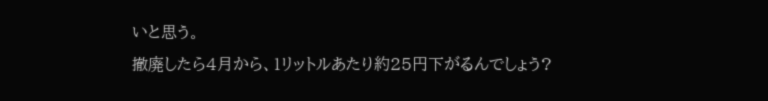いと思う。
撤廃したら4月から、1リットルあたり約25円下がるんでしょう?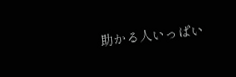助かる人いっぱい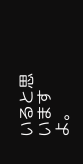いると思いますよ。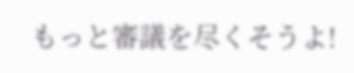もっと審議を尽くそうよ!